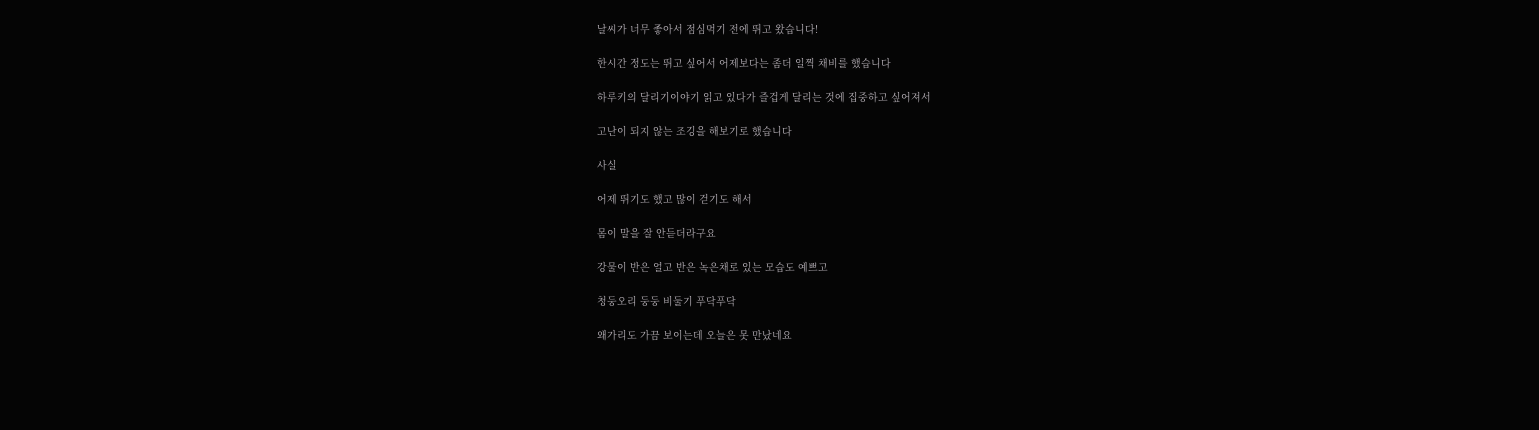날씨가 너무 좋아서 점심먹기 전에 뛰고 왔습니다!

한시간 정도는 뛰고 싶어서 어제보다는 좀더 일찍 채비를 했습니다

하루키의 달리기이야기 읽고 있다가 즐겁게 달리는 것에 집중하고 싶어져서

고난이 되지 않는 조깅을 해보기로 했습니다

사실

어제 뛰기도 했고 많이 걷기도 해서

몸이 말을 잘 안듣더라구요

강물이 반은 얼고 반은 녹은채로 있는 모습도 예쁘고

청둥오리 둥둥 비둘기 푸닥푸닥

왜가리도 가끔 보이는데 오늘은 못 만났네요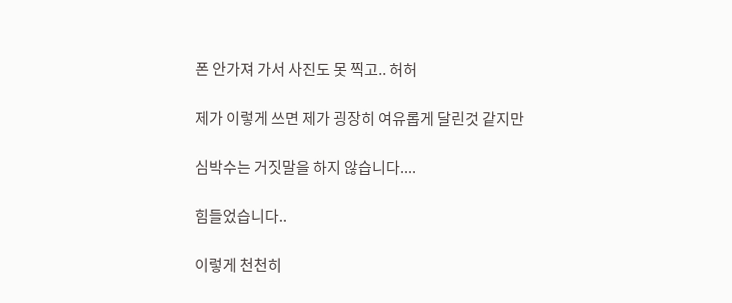폰 안가져 가서 사진도 못 찍고.. 허허

제가 이렇게 쓰면 제가 굉장히 여유롭게 달린것 같지만

심박수는 거짓말을 하지 않습니다....

힘들었습니다..

이렇게 천천히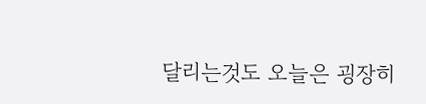달리는것도 오늘은 굉장히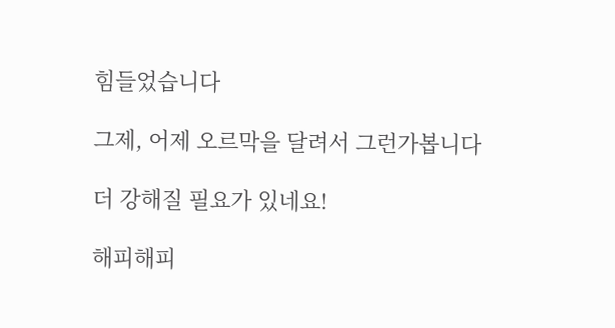힘들었습니다

그제, 어제 오르막을 달려서 그런가봅니다

더 강해질 필요가 있네요!

해피해피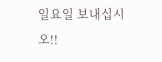일요일 보내십시오!!